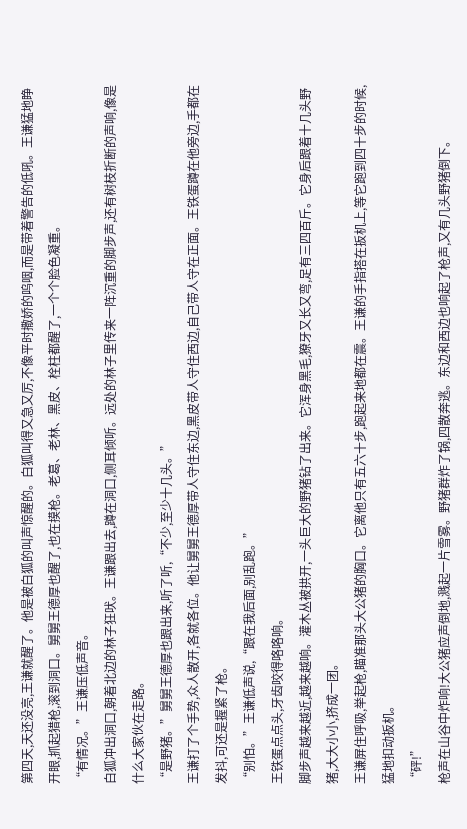第四天,天还没亮,王谦就醒了。他是被白狐的叫声惊醒的。白狐叫得又急又厉,不像平时撒娇的呜咽,而是带着警告的低吼。王谦猛地睁开眼,抓起猎枪,滚到洞口。舅舅王德厚也醒了,也在摸枪。老葛、老林、黑皮、栓柱都醒了,一个个脸色凝重。
“有情况。”王谦压低声音。
白狐冲出洞口,朝着北边的林子狂吠。王谦跟出去,蹲在洞口,侧耳倾听。远处的林子里传来一阵沉重的脚步声,还有树枝折断的声响,像是什么大家伙在走路。
“是野猪。”舅舅王德厚也跟出来,听了听,“不少,至少十几头。”
王谦打了个手势,众人散开,各就各位。他让舅舅王德厚带人守住东边,黑皮带人守住西边,自己带人守在正面。王铁蛋蹲在他旁边,手都在发抖,可还是握紧了枪。
“别怕。”王谦低声说,“跟在我后面,别乱跑。”
王铁蛋点点头,牙齿咬得咯咯响。
脚步声越来越近,越来越响。灌木丛被拱开,一头巨大的野猪钻了出来。它浑身黑毛,獠牙又长又弯,足有三四百斤。它身后跟着十几头野猪,大大小小,挤成一团。
王谦屏住呼吸,举起枪,瞄准那头大公猪的胸口。它离他只有五六十步,跑起来地都在震。王谦的手指搭在扳机上,等它跑到四十步的时候,猛地扣动扳机。
“砰!”
枪声在山谷中炸响!大公猪应声倒地,溅起一片雪雾。野猪群炸了锅,四散奔逃。东边和西边也响起了枪声,又有几头野猪倒下。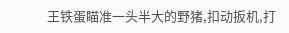王铁蛋瞄准一头半大的野猪,扣动扳机,打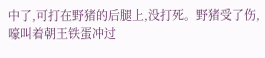中了,可打在野猪的后腿上,没打死。野猪受了伤,嚎叫着朝王铁蛋冲过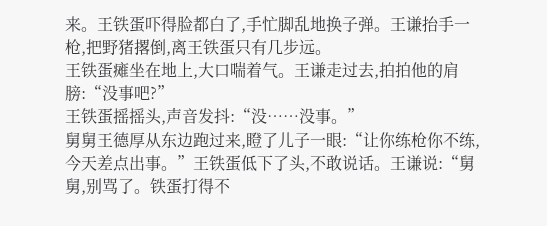来。王铁蛋吓得脸都白了,手忙脚乱地换子弹。王谦抬手一枪,把野猪撂倒,离王铁蛋只有几步远。
王铁蛋瘫坐在地上,大口喘着气。王谦走过去,拍拍他的肩膀:“没事吧?”
王铁蛋摇摇头,声音发抖:“没……没事。”
舅舅王德厚从东边跑过来,瞪了儿子一眼:“让你练枪你不练,今天差点出事。”王铁蛋低下了头,不敢说话。王谦说:“舅舅,别骂了。铁蛋打得不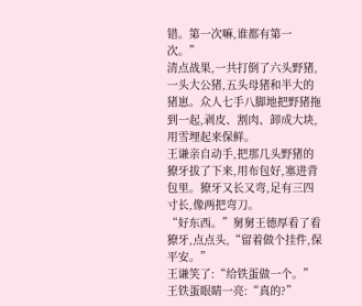错。第一次嘛,谁都有第一次。”
清点战果,一共打倒了六头野猪,一头大公猪,五头母猪和半大的猪崽。众人七手八脚地把野猪拖到一起,剥皮、割肉、卸成大块,用雪埋起来保鲜。
王谦亲自动手,把那几头野猪的獠牙拔了下来,用布包好,塞进背包里。獠牙又长又弯,足有三四寸长,像两把弯刀。
“好东西。”舅舅王德厚看了看獠牙,点点头,“留着做个挂件,保平安。”
王谦笑了:“给铁蛋做一个。”
王铁蛋眼睛一亮:“真的?”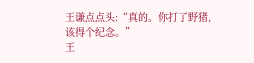王谦点点头:“真的。你打了野猪,该得个纪念。”
王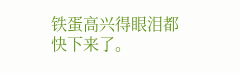铁蛋高兴得眼泪都快下来了。